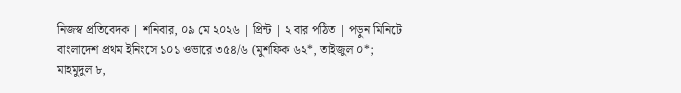নিজস্ব প্রতিবেদক | শনিবার, ০৯ মে ২০২৬ | প্রিন্ট | ২ বার পঠিত | পড়ুন মিনিটে
বাংলাদেশ প্রথম ইনিংসে ১০১ ওভারে ৩৫৪/৬ (মুশফিক ৬২*, তাইজুল ০*; মাহমুদুল ৮,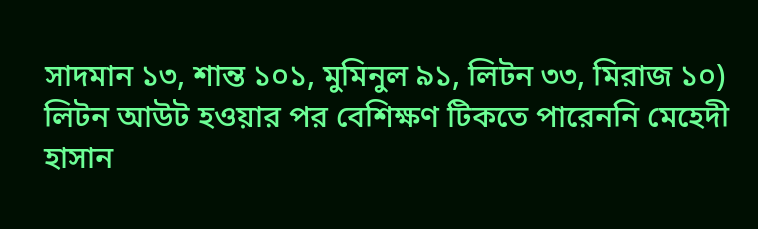সাদমান ১৩, শান্ত ১০১, মুমিনুল ৯১, লিটন ৩৩, মিরাজ ১০)
লিটন আউট হওয়ার পর বেশিক্ষণ টিকতে পারেননি মেহেদী হাসান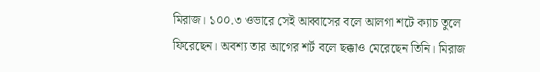মিরাজ। ১০০.৩ ওভারে সেই আব্বাসের বলে আলগা শটে ক্যাচ তুলে ফিরেছেন। অবশ্য তার আগের শর্ট বলে ছক্কাও মেরেছেন তিনি। মিরাজ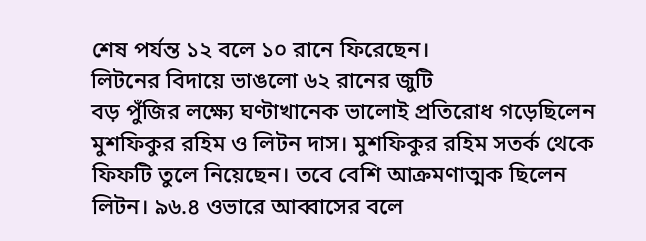শেষ পর্যন্ত ১২ বলে ১০ রানে ফিরেছেন।
লিটনের বিদায়ে ভাঙলো ৬২ রানের জুটি
বড় পুঁজির লক্ষ্যে ঘণ্টাখানেক ভালোই প্রতিরোধ গড়েছিলেন মুশফিকুর রহিম ও লিটন দাস। মুশফিকুর রহিম সতর্ক থেকে ফিফটি তুলে নিয়েছেন। তবে বেশি আক্রমণাত্মক ছিলেন লিটন। ৯৬.৪ ওভারে আব্বাসের বলে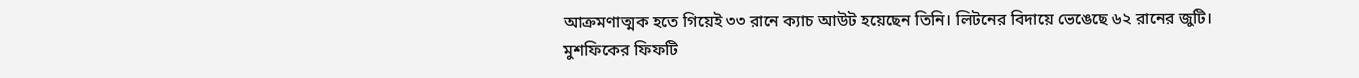আক্রমণাত্মক হতে গিয়েই ৩৩ রানে ক্যাচ আউট হয়েছেন তিনি। লিটনের বিদায়ে ভেঙেছে ৬২ রানের জুটি।
মুশফিকের ফিফটি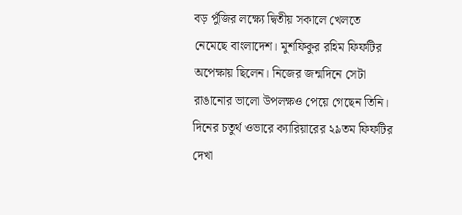বড় পুঁজির লক্ষ্যে দ্বিতীয় সকালে খেলতে নেমেছে বাংলাদেশ। মুশফিকুর রহিম ফিফটির অপেক্ষায় ছিলেন। নিজের জন্মদিনে সেটা রাঙানোর ভালো উপলক্ষও পেয়ে গেছেন তিনি। দিনের চতুর্থ ওভারে ক্যারিয়ারের ২৯তম ফিফটির দেখা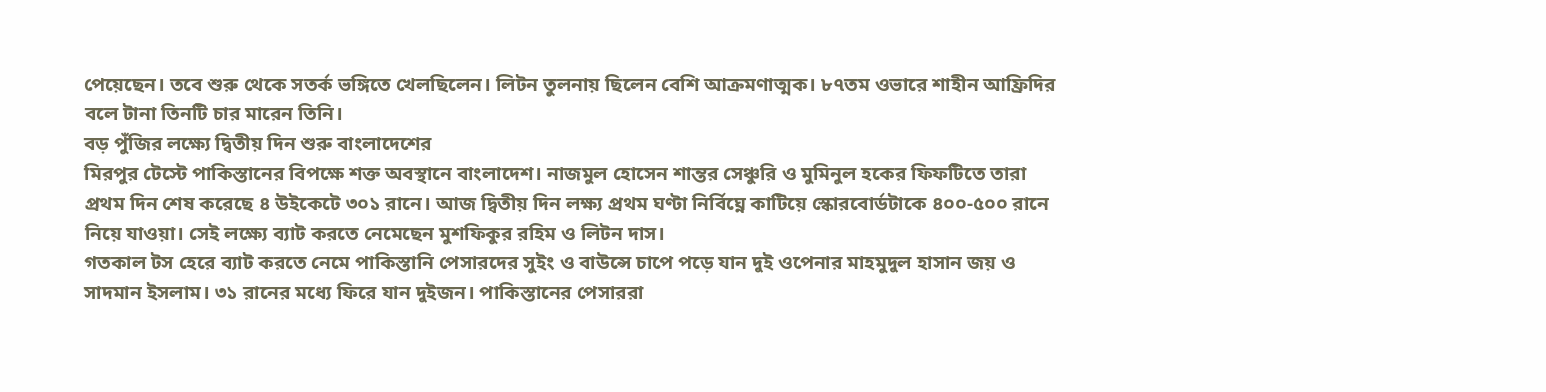পেয়েছেন। তবে শুরু থেকে সতর্ক ভঙ্গিতে খেলছিলেন। লিটন তুলনায় ছিলেন বেশি আক্রমণাত্মক। ৮৭তম ওভারে শাহীন আফ্রিদির বলে টানা তিনটি চার মারেন তিনি।
বড় পুঁজির লক্ষ্যে দ্বিতীয় দিন শুরু বাংলাদেশের
মিরপুর টেস্টে পাকিস্তানের বিপক্ষে শক্ত অবস্থানে বাংলাদেশ। নাজমুল হোসেন শান্তর সেঞ্চুরি ও মুমিনুল হকের ফিফটিতে তারা প্রথম দিন শেষ করেছে ৪ উইকেটে ৩০১ রানে। আজ দ্বিতীয় দিন লক্ষ্য প্রথম ঘণ্টা নির্বিঘ্নে কাটিয়ে স্কোরবোর্ডটাকে ৪০০-৫০০ রানে নিয়ে যাওয়া। সেই লক্ষ্যে ব্যাট করতে নেমেছেন মুশফিকুর রহিম ও লিটন দাস।
গতকাল টস হেরে ব্যাট করতে নেমে পাকিস্তানি পেসারদের সুইং ও বাউন্সে চাপে পড়ে যান দুই ওপেনার মাহমুদুল হাসান জয় ও সাদমান ইসলাম। ৩১ রানের মধ্যে ফিরে যান দুইজন। পাকিস্তানের পেসাররা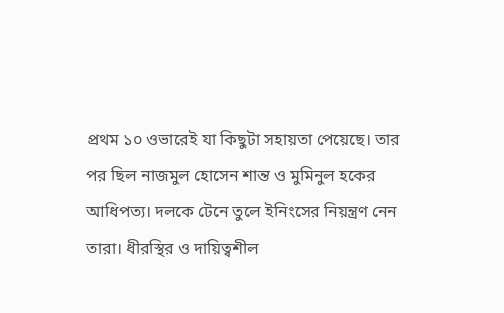প্রথম ১০ ওভারেই যা কিছুটা সহায়তা পেয়েছে। তার পর ছিল নাজমুল হোসেন শান্ত ও মুমিনুল হকের আধিপত্য। দলকে টেনে তুলে ইনিংসের নিয়ন্ত্রণ নেন তারা। ধীরস্থির ও দায়িত্বশীল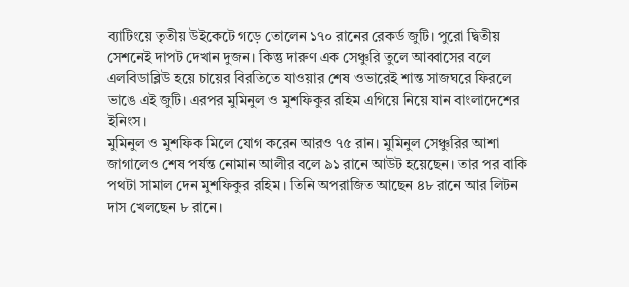ব্যাটিংয়ে তৃতীয় উইকেটে গড়ে তোলেন ১৭০ রানের রেকর্ড জুটি। পুরো দ্বিতীয় সেশনেই দাপট দেখান দুজন। কিন্তু দারুণ এক সেঞ্চুরি তুলে আব্বাসের বলে এলবিডাব্লিউ হয়ে চায়ের বিরতিতে যাওয়ার শেষ ওভারেই শান্ত সাজঘরে ফিরলে ভাঙে এই জুটি। এরপর মুমিনুল ও মুশফিকুর রহিম এগিয়ে নিয়ে যান বাংলাদেশের ইনিংস।
মুমিনুল ও মুশফিক মিলে যোগ করেন আরও ৭৫ রান। মুমিনুল সেঞ্চুরির আশা জাগালেও শেষ পর্যন্ত নোমান আলীর বলে ৯১ রানে আউট হয়েছেন। তার পর বাকি পথটা সামাল দেন মুশফিকুর রহিম। তিনি অপরাজিত আছেন ৪৮ রানে আর লিটন দাস খেলছেন ৮ রানে।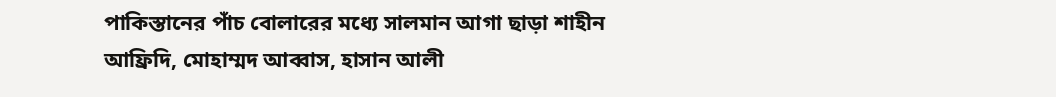পাকিস্তানের পাঁচ বোলারের মধ্যে সালমান আগা ছাড়া শাহীন আফ্রিদি, মোহাম্মদ আব্বাস, হাসান আলী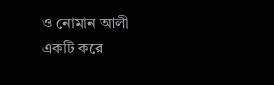ও নোমান আলী একটি করে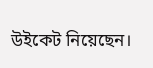উইকেট নিয়েছেন।